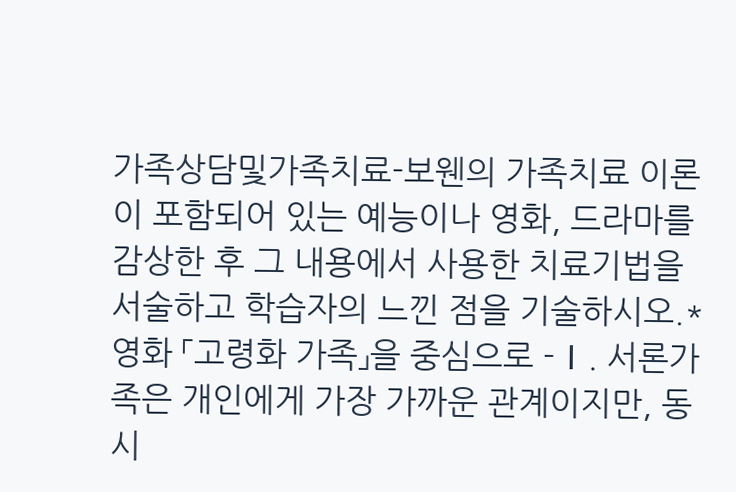가족상담및가족치료-보웬의 가족치료 이론이 포함되어 있는 예능이나 영화, 드라마를 감상한 후 그 내용에서 사용한 치료기법을 서술하고 학습자의 느낀 점을 기술하시오.* 영화 「고령화 가족」을 중심으로 -Ⅰ. 서론가족은 개인에게 가장 가까운 관계이지만, 동시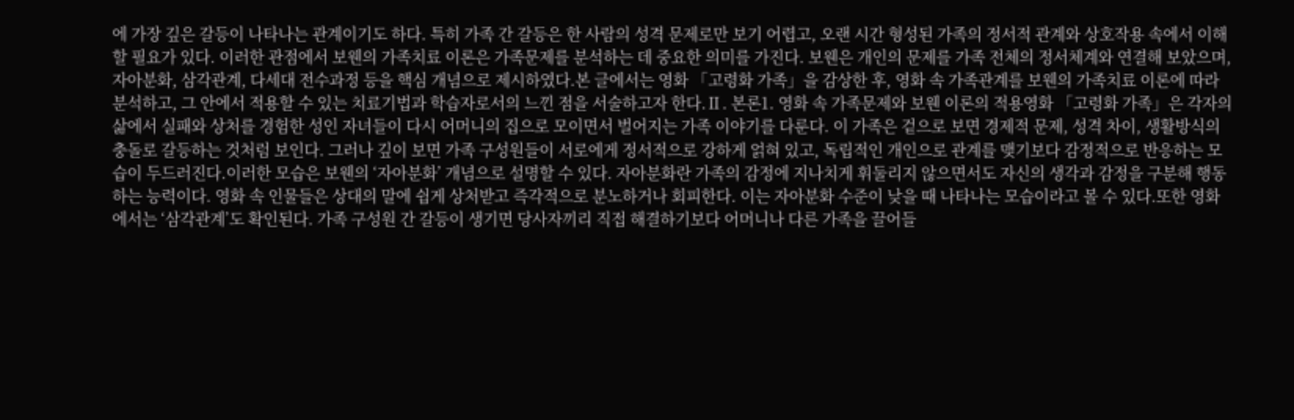에 가장 깊은 갈등이 나타나는 관계이기도 하다. 특히 가족 간 갈등은 한 사람의 성격 문제로만 보기 어렵고, 오랜 시간 형성된 가족의 정서적 관계와 상호작용 속에서 이해할 필요가 있다. 이러한 관점에서 보웬의 가족치료 이론은 가족문제를 분석하는 데 중요한 의미를 가진다. 보웬은 개인의 문제를 가족 전체의 정서체계와 연결해 보았으며, 자아분화, 삼각관계, 다세대 전수과정 등을 핵심 개념으로 제시하였다.본 글에서는 영화 「고령화 가족」을 감상한 후, 영화 속 가족관계를 보웬의 가족치료 이론에 따라 분석하고, 그 안에서 적용할 수 있는 치료기법과 학습자로서의 느낀 점을 서술하고자 한다.Ⅱ. 본론1. 영화 속 가족문제와 보웬 이론의 적용영화 「고령화 가족」은 각자의 삶에서 실패와 상처를 경험한 성인 자녀들이 다시 어머니의 집으로 모이면서 벌어지는 가족 이야기를 다룬다. 이 가족은 겉으로 보면 경제적 문제, 성격 차이, 생활방식의 충돌로 갈등하는 것처럼 보인다. 그러나 깊이 보면 가족 구성원들이 서로에게 정서적으로 강하게 얽혀 있고, 독립적인 개인으로 관계를 맺기보다 감정적으로 반응하는 모습이 두드러진다.이러한 모습은 보웬의 ‘자아분화’ 개념으로 설명할 수 있다. 자아분화란 가족의 감정에 지나치게 휘둘리지 않으면서도 자신의 생각과 감정을 구분해 행동하는 능력이다. 영화 속 인물들은 상대의 말에 쉽게 상처받고 즉각적으로 분노하거나 회피한다. 이는 자아분화 수준이 낮을 때 나타나는 모습이라고 볼 수 있다.또한 영화에서는 ‘삼각관계’도 확인된다. 가족 구성원 간 갈등이 생기면 당사자끼리 직접 해결하기보다 어머니나 다른 가족을 끌어들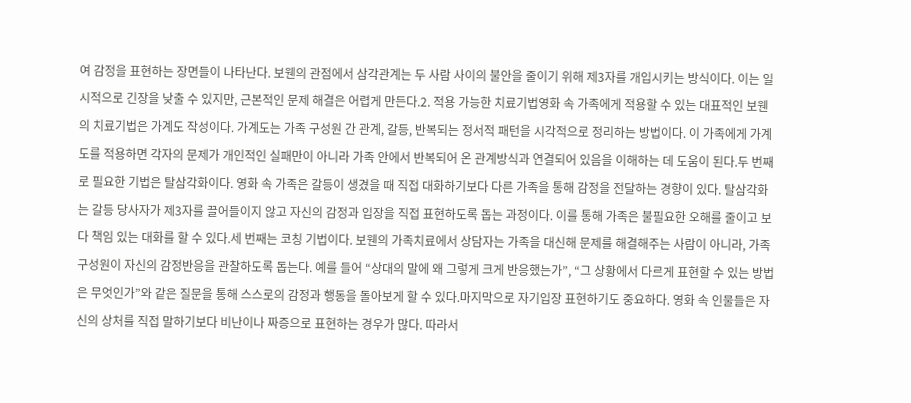여 감정을 표현하는 장면들이 나타난다. 보웬의 관점에서 삼각관계는 두 사람 사이의 불안을 줄이기 위해 제3자를 개입시키는 방식이다. 이는 일시적으로 긴장을 낮출 수 있지만, 근본적인 문제 해결은 어렵게 만든다.2. 적용 가능한 치료기법영화 속 가족에게 적용할 수 있는 대표적인 보웬의 치료기법은 가계도 작성이다. 가계도는 가족 구성원 간 관계, 갈등, 반복되는 정서적 패턴을 시각적으로 정리하는 방법이다. 이 가족에게 가계도를 적용하면 각자의 문제가 개인적인 실패만이 아니라 가족 안에서 반복되어 온 관계방식과 연결되어 있음을 이해하는 데 도움이 된다.두 번째로 필요한 기법은 탈삼각화이다. 영화 속 가족은 갈등이 생겼을 때 직접 대화하기보다 다른 가족을 통해 감정을 전달하는 경향이 있다. 탈삼각화는 갈등 당사자가 제3자를 끌어들이지 않고 자신의 감정과 입장을 직접 표현하도록 돕는 과정이다. 이를 통해 가족은 불필요한 오해를 줄이고 보다 책임 있는 대화를 할 수 있다.세 번째는 코칭 기법이다. 보웬의 가족치료에서 상담자는 가족을 대신해 문제를 해결해주는 사람이 아니라, 가족 구성원이 자신의 감정반응을 관찰하도록 돕는다. 예를 들어 “상대의 말에 왜 그렇게 크게 반응했는가”, “그 상황에서 다르게 표현할 수 있는 방법은 무엇인가”와 같은 질문을 통해 스스로의 감정과 행동을 돌아보게 할 수 있다.마지막으로 자기입장 표현하기도 중요하다. 영화 속 인물들은 자신의 상처를 직접 말하기보다 비난이나 짜증으로 표현하는 경우가 많다. 따라서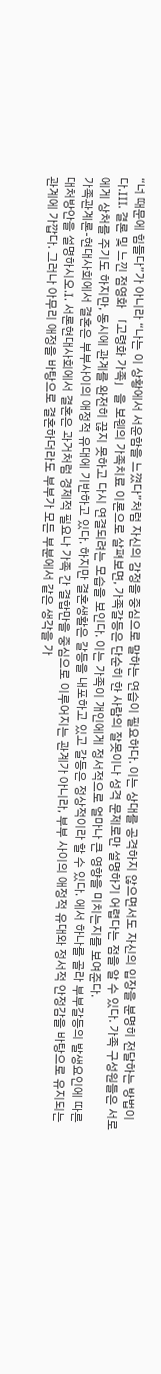“너 때문에 힘들다”가 아니라 “나는 이 상황에서 서운함을 느꼈다”처럼 자신의 감정을 중심으로 말하는 연습이 필요하다. 이는 상대를 공격하지 않으면서도 자신의 입장을 분명히 전달하는 방법이다.Ⅲ. 결론 및 느낀 점영화 「고령화 가족」을 보웬의 가족치료 이론으로 살펴보면, 가족갈등은 단순히 한 사람의 잘못이나 성격 문제로만 설명하기 어렵다는 점을 알 수 있다. 가족 구성원들은 서로에게 상처를 주기도 하지만, 동시에 관계를 완전히 끊지 못하고 다시 연결되려는 모습을 보인다. 이는 가족이 개인에게 정서적으로 얼마나 큰 영향을 미치는지를 보여준다.
가족관계론-현대사회에서 결혼은 부부사이의 애정적 유대에 기반하고 있다. 하지만 결혼생활은 갈등을 내포하고 있고 갈등은 정상적이라 할 수 있다. 에서 하나를 골라 부부갈등의 발생요인에 따른 대처방안을 설명하시오.Ⅰ. 서론현대사회에서 결혼은 과거처럼 경제적 필요나 가족 간 결합만을 중심으로 이루어지는 관계가 아니라, 부부 사이의 애정적 유대와 정서적 안정감을 바탕으로 유지되는 관계에 가깝다. 그러나 아무리 애정을 바탕으로 결혼하더라도 부부가 모든 부분에서 같은 생각을 가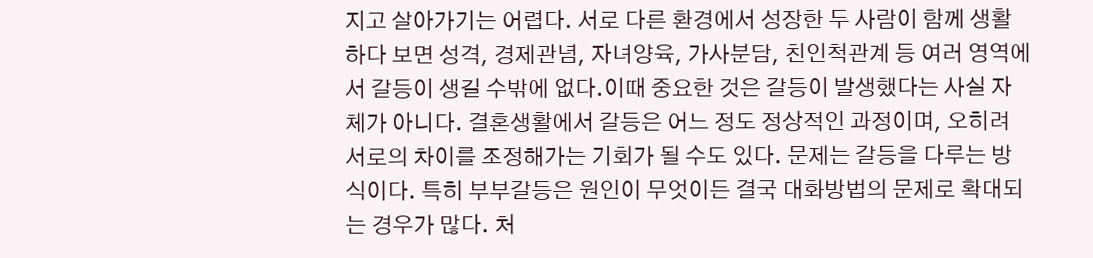지고 살아가기는 어렵다. 서로 다른 환경에서 성장한 두 사람이 함께 생활하다 보면 성격, 경제관념, 자녀양육, 가사분담, 친인척관계 등 여러 영역에서 갈등이 생길 수밖에 없다.이때 중요한 것은 갈등이 발생했다는 사실 자체가 아니다. 결혼생활에서 갈등은 어느 정도 정상적인 과정이며, 오히려 서로의 차이를 조정해가는 기회가 될 수도 있다. 문제는 갈등을 다루는 방식이다. 특히 부부갈등은 원인이 무엇이든 결국 대화방법의 문제로 확대되는 경우가 많다. 처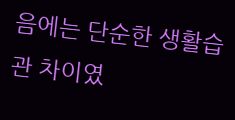음에는 단순한 생활습관 차이였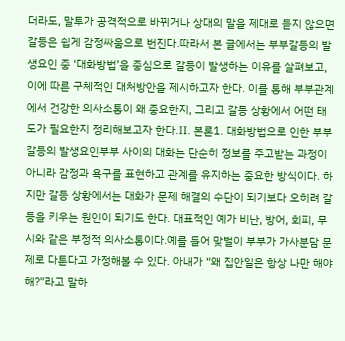더라도, 말투가 공격적으로 바뀌거나 상대의 말을 제대로 듣지 않으면 갈등은 쉽게 감정싸움으로 번진다.따라서 본 글에서는 부부갈등의 발생요인 중 ‘대화방법’을 중심으로 갈등이 발생하는 이유를 살펴보고, 이에 따른 구체적인 대처방안을 제시하고자 한다. 이를 통해 부부관계에서 건강한 의사소통이 왜 중요한지, 그리고 갈등 상황에서 어떤 태도가 필요한지 정리해보고자 한다.Ⅱ. 본론1. 대화방법으로 인한 부부갈등의 발생요인부부 사이의 대화는 단순히 정보를 주고받는 과정이 아니라 감정과 욕구를 표현하고 관계를 유지하는 중요한 방식이다. 하지만 갈등 상황에서는 대화가 문제 해결의 수단이 되기보다 오히려 갈등을 키우는 원인이 되기도 한다. 대표적인 예가 비난, 방어, 회피, 무시와 같은 부정적 의사소통이다.예를 들어 맞벌이 부부가 가사분담 문제로 다툰다고 가정해볼 수 있다. 아내가 “왜 집안일은 항상 나만 해야 해?”라고 말하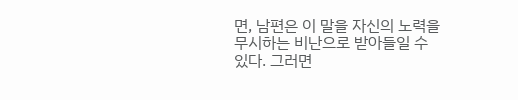면, 남편은 이 말을 자신의 노력을 무시하는 비난으로 받아들일 수 있다. 그러면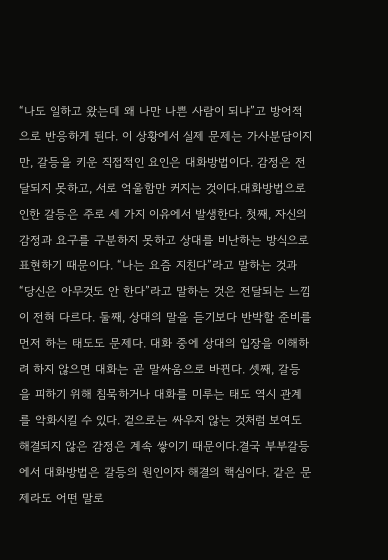“나도 일하고 왔는데 왜 나만 나쁜 사람이 되냐”고 방어적으로 반응하게 된다. 이 상황에서 실제 문제는 가사분담이지만, 갈등을 키운 직접적인 요인은 대화방법이다. 감정은 전달되지 못하고, 서로 억울함만 커지는 것이다.대화방법으로 인한 갈등은 주로 세 가지 이유에서 발생한다. 첫째, 자신의 감정과 요구를 구분하지 못하고 상대를 비난하는 방식으로 표현하기 때문이다. “나는 요즘 지친다”라고 말하는 것과 “당신은 아무것도 안 한다”라고 말하는 것은 전달되는 느낌이 전혀 다르다. 둘째, 상대의 말을 듣기보다 반박할 준비를 먼저 하는 태도도 문제다. 대화 중에 상대의 입장을 이해하려 하지 않으면 대화는 곧 말싸움으로 바뀐다. 셋째, 갈등을 피하기 위해 침묵하거나 대화를 미루는 태도 역시 관계를 악화시킬 수 있다. 겉으로는 싸우지 않는 것처럼 보여도 해결되지 않은 감정은 계속 쌓이기 때문이다.결국 부부갈등에서 대화방법은 갈등의 원인이자 해결의 핵심이다. 같은 문제라도 어떤 말로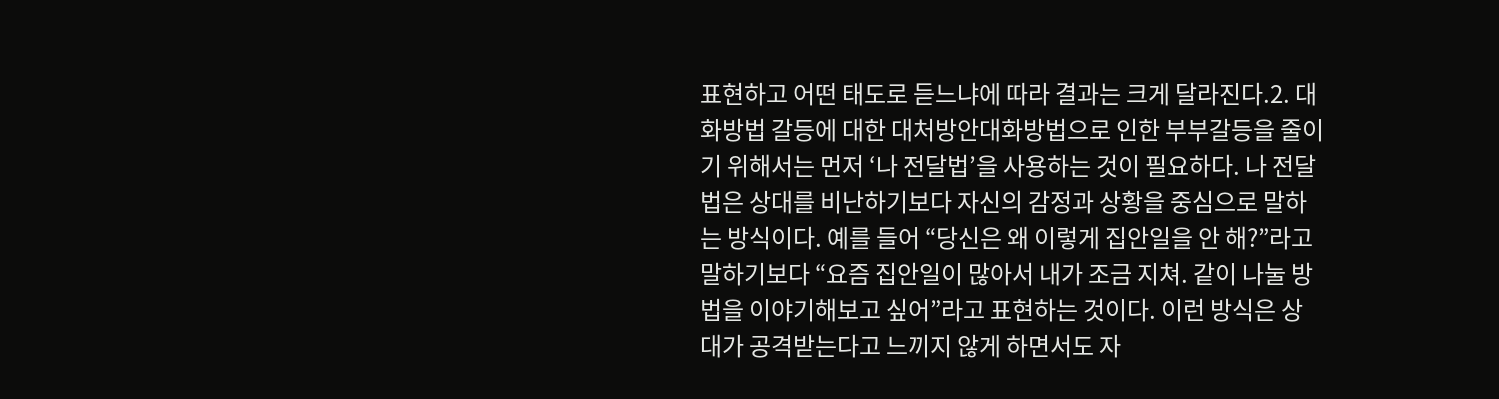표현하고 어떤 태도로 듣느냐에 따라 결과는 크게 달라진다.2. 대화방법 갈등에 대한 대처방안대화방법으로 인한 부부갈등을 줄이기 위해서는 먼저 ‘나 전달법’을 사용하는 것이 필요하다. 나 전달법은 상대를 비난하기보다 자신의 감정과 상황을 중심으로 말하는 방식이다. 예를 들어 “당신은 왜 이렇게 집안일을 안 해?”라고 말하기보다 “요즘 집안일이 많아서 내가 조금 지쳐. 같이 나눌 방법을 이야기해보고 싶어”라고 표현하는 것이다. 이런 방식은 상대가 공격받는다고 느끼지 않게 하면서도 자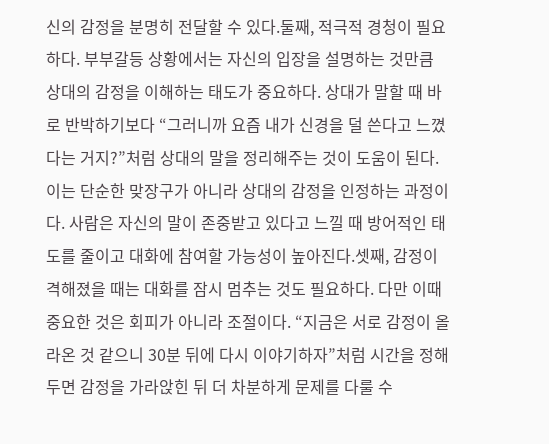신의 감정을 분명히 전달할 수 있다.둘째, 적극적 경청이 필요하다. 부부갈등 상황에서는 자신의 입장을 설명하는 것만큼 상대의 감정을 이해하는 태도가 중요하다. 상대가 말할 때 바로 반박하기보다 “그러니까 요즘 내가 신경을 덜 쓴다고 느꼈다는 거지?”처럼 상대의 말을 정리해주는 것이 도움이 된다. 이는 단순한 맞장구가 아니라 상대의 감정을 인정하는 과정이다. 사람은 자신의 말이 존중받고 있다고 느낄 때 방어적인 태도를 줄이고 대화에 참여할 가능성이 높아진다.셋째, 감정이 격해졌을 때는 대화를 잠시 멈추는 것도 필요하다. 다만 이때 중요한 것은 회피가 아니라 조절이다. “지금은 서로 감정이 올라온 것 같으니 30분 뒤에 다시 이야기하자”처럼 시간을 정해두면 감정을 가라앉힌 뒤 더 차분하게 문제를 다룰 수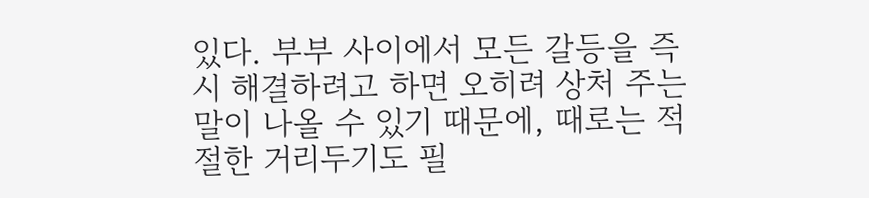있다. 부부 사이에서 모든 갈등을 즉시 해결하려고 하면 오히려 상처 주는 말이 나올 수 있기 때문에, 때로는 적절한 거리두기도 필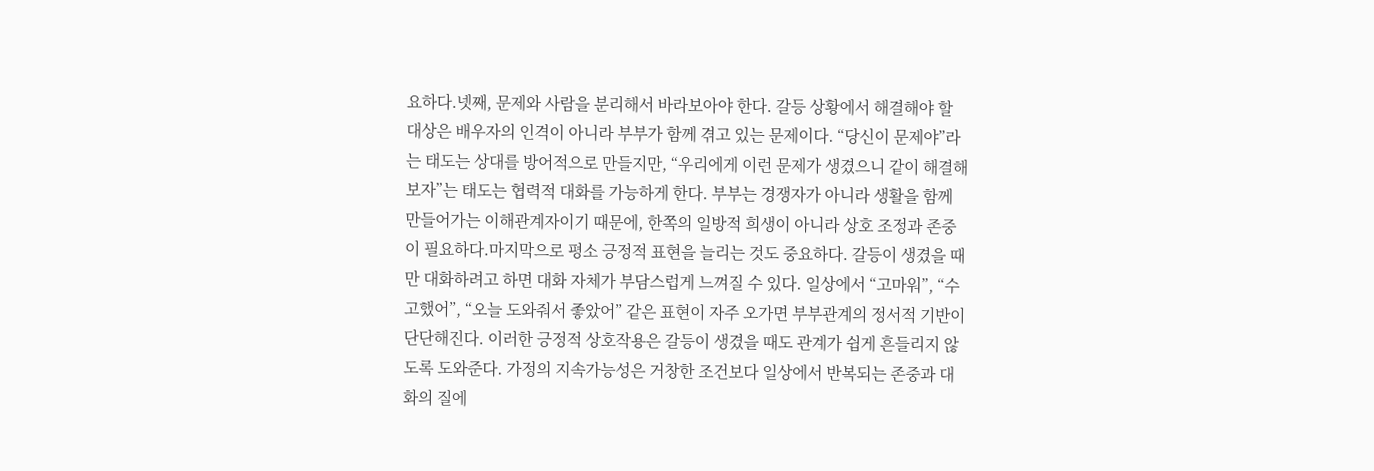요하다.넷째, 문제와 사람을 분리해서 바라보아야 한다. 갈등 상황에서 해결해야 할 대상은 배우자의 인격이 아니라 부부가 함께 겪고 있는 문제이다. “당신이 문제야”라는 태도는 상대를 방어적으로 만들지만, “우리에게 이런 문제가 생겼으니 같이 해결해보자”는 태도는 협력적 대화를 가능하게 한다. 부부는 경쟁자가 아니라 생활을 함께 만들어가는 이해관계자이기 때문에, 한쪽의 일방적 희생이 아니라 상호 조정과 존중이 필요하다.마지막으로 평소 긍정적 표현을 늘리는 것도 중요하다. 갈등이 생겼을 때만 대화하려고 하면 대화 자체가 부담스럽게 느껴질 수 있다. 일상에서 “고마워”, “수고했어”, “오늘 도와줘서 좋았어” 같은 표현이 자주 오가면 부부관계의 정서적 기반이 단단해진다. 이러한 긍정적 상호작용은 갈등이 생겼을 때도 관계가 쉽게 흔들리지 않도록 도와준다. 가정의 지속가능성은 거창한 조건보다 일상에서 반복되는 존중과 대화의 질에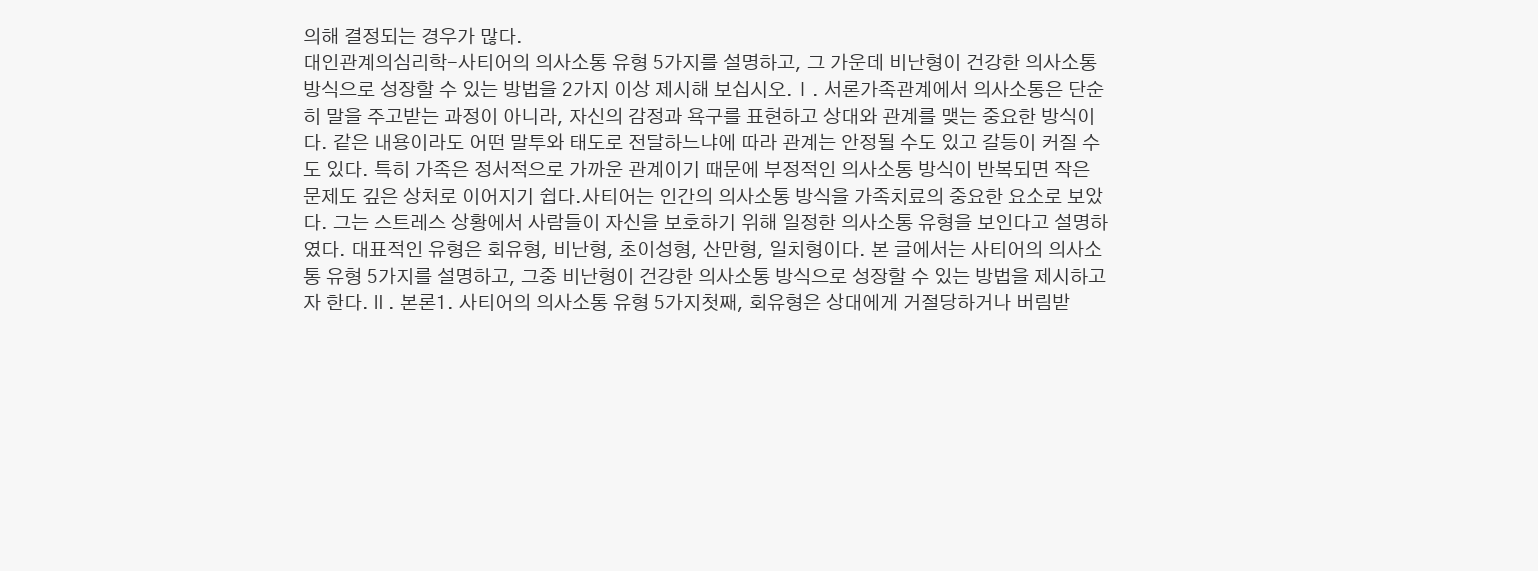의해 결정되는 경우가 많다.
대인관계의심리학-사티어의 의사소통 유형 5가지를 설명하고, 그 가운데 비난형이 건강한 의사소통 방식으로 성장할 수 있는 방법을 2가지 이상 제시해 보십시오.Ⅰ. 서론가족관계에서 의사소통은 단순히 말을 주고받는 과정이 아니라, 자신의 감정과 욕구를 표현하고 상대와 관계를 맺는 중요한 방식이다. 같은 내용이라도 어떤 말투와 태도로 전달하느냐에 따라 관계는 안정될 수도 있고 갈등이 커질 수도 있다. 특히 가족은 정서적으로 가까운 관계이기 때문에 부정적인 의사소통 방식이 반복되면 작은 문제도 깊은 상처로 이어지기 쉽다.사티어는 인간의 의사소통 방식을 가족치료의 중요한 요소로 보았다. 그는 스트레스 상황에서 사람들이 자신을 보호하기 위해 일정한 의사소통 유형을 보인다고 설명하였다. 대표적인 유형은 회유형, 비난형, 초이성형, 산만형, 일치형이다. 본 글에서는 사티어의 의사소통 유형 5가지를 설명하고, 그중 비난형이 건강한 의사소통 방식으로 성장할 수 있는 방법을 제시하고자 한다.Ⅱ. 본론1. 사티어의 의사소통 유형 5가지첫째, 회유형은 상대에게 거절당하거나 버림받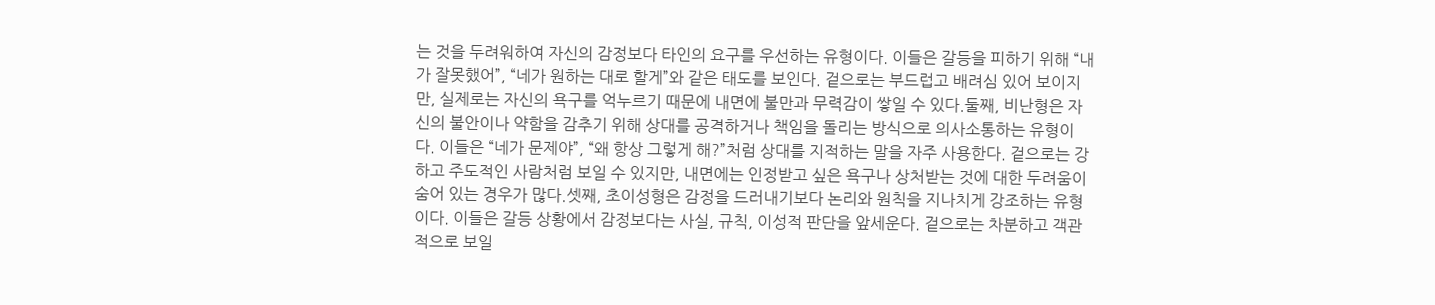는 것을 두려워하여 자신의 감정보다 타인의 요구를 우선하는 유형이다. 이들은 갈등을 피하기 위해 “내가 잘못했어”, “네가 원하는 대로 할게”와 같은 태도를 보인다. 겉으로는 부드럽고 배려심 있어 보이지만, 실제로는 자신의 욕구를 억누르기 때문에 내면에 불만과 무력감이 쌓일 수 있다.둘째, 비난형은 자신의 불안이나 약함을 감추기 위해 상대를 공격하거나 책임을 돌리는 방식으로 의사소통하는 유형이다. 이들은 “네가 문제야”, “왜 항상 그렇게 해?”처럼 상대를 지적하는 말을 자주 사용한다. 겉으로는 강하고 주도적인 사람처럼 보일 수 있지만, 내면에는 인정받고 싶은 욕구나 상처받는 것에 대한 두려움이 숨어 있는 경우가 많다.셋째, 초이성형은 감정을 드러내기보다 논리와 원칙을 지나치게 강조하는 유형이다. 이들은 갈등 상황에서 감정보다는 사실, 규칙, 이성적 판단을 앞세운다. 겉으로는 차분하고 객관적으로 보일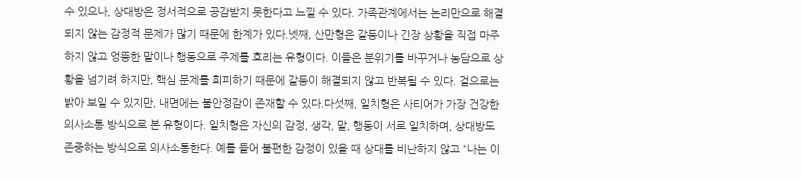수 있으나, 상대방은 정서적으로 공감받지 못한다고 느낄 수 있다. 가족관계에서는 논리만으로 해결되지 않는 감정적 문제가 많기 때문에 한계가 있다.넷째, 산만형은 갈등이나 긴장 상황을 직접 마주하지 않고 엉뚱한 말이나 행동으로 주제를 흐리는 유형이다. 이들은 분위기를 바꾸거나 농담으로 상황을 넘기려 하지만, 핵심 문제를 회피하기 때문에 갈등이 해결되지 않고 반복될 수 있다. 겉으로는 밝아 보일 수 있지만, 내면에는 불안정감이 존재할 수 있다.다섯째, 일치형은 사티어가 가장 건강한 의사소통 방식으로 본 유형이다. 일치형은 자신의 감정, 생각, 말, 행동이 서로 일치하며, 상대방도 존중하는 방식으로 의사소통한다. 예를 들어 불편한 감정이 있을 때 상대를 비난하지 않고 “나는 이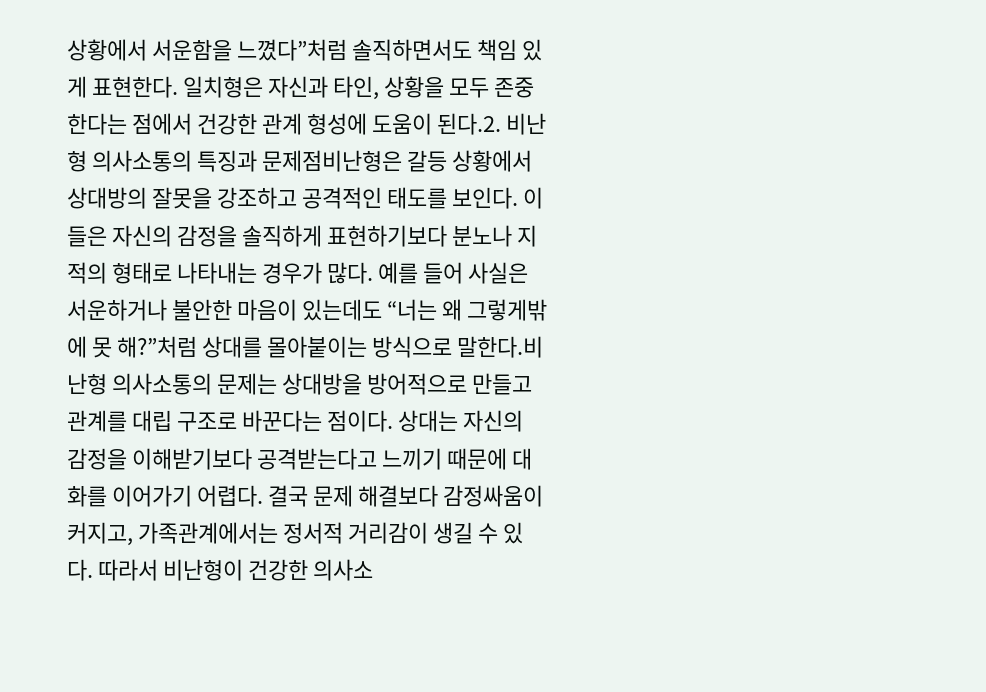상황에서 서운함을 느꼈다”처럼 솔직하면서도 책임 있게 표현한다. 일치형은 자신과 타인, 상황을 모두 존중한다는 점에서 건강한 관계 형성에 도움이 된다.2. 비난형 의사소통의 특징과 문제점비난형은 갈등 상황에서 상대방의 잘못을 강조하고 공격적인 태도를 보인다. 이들은 자신의 감정을 솔직하게 표현하기보다 분노나 지적의 형태로 나타내는 경우가 많다. 예를 들어 사실은 서운하거나 불안한 마음이 있는데도 “너는 왜 그렇게밖에 못 해?”처럼 상대를 몰아붙이는 방식으로 말한다.비난형 의사소통의 문제는 상대방을 방어적으로 만들고 관계를 대립 구조로 바꾼다는 점이다. 상대는 자신의 감정을 이해받기보다 공격받는다고 느끼기 때문에 대화를 이어가기 어렵다. 결국 문제 해결보다 감정싸움이 커지고, 가족관계에서는 정서적 거리감이 생길 수 있다. 따라서 비난형이 건강한 의사소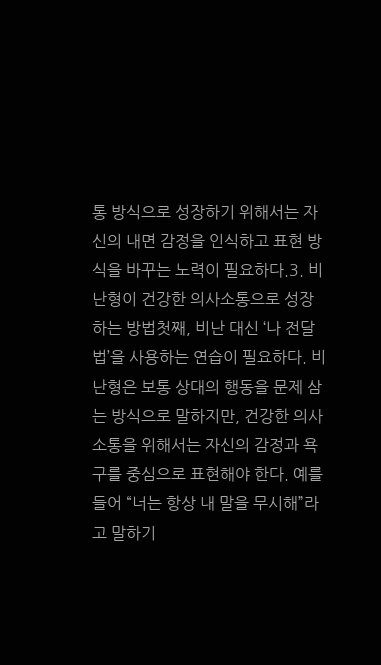통 방식으로 성장하기 위해서는 자신의 내면 감정을 인식하고 표현 방식을 바꾸는 노력이 필요하다.3. 비난형이 건강한 의사소통으로 성장하는 방법첫째, 비난 대신 ‘나 전달법’을 사용하는 연습이 필요하다. 비난형은 보통 상대의 행동을 문제 삼는 방식으로 말하지만, 건강한 의사소통을 위해서는 자신의 감정과 욕구를 중심으로 표현해야 한다. 예를 들어 “너는 항상 내 말을 무시해”라고 말하기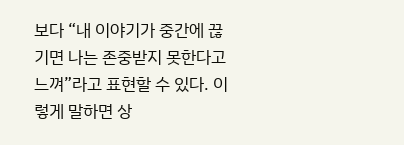보다 “내 이야기가 중간에 끊기면 나는 존중받지 못한다고 느껴”라고 표현할 수 있다. 이렇게 말하면 상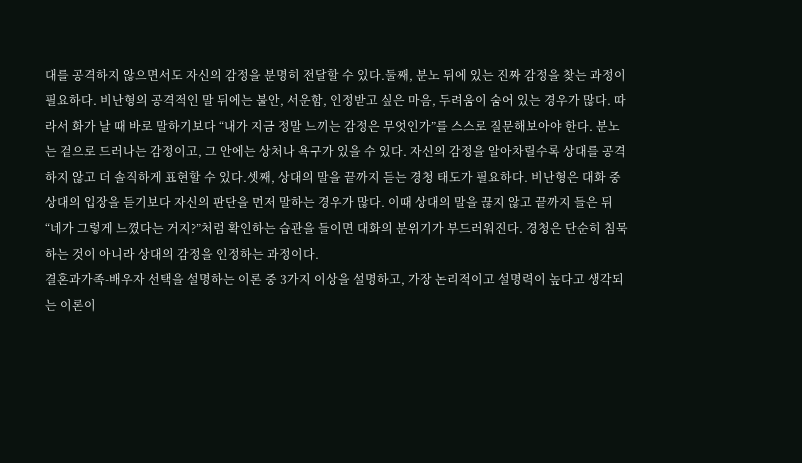대를 공격하지 않으면서도 자신의 감정을 분명히 전달할 수 있다.둘째, 분노 뒤에 있는 진짜 감정을 찾는 과정이 필요하다. 비난형의 공격적인 말 뒤에는 불안, 서운함, 인정받고 싶은 마음, 두려움이 숨어 있는 경우가 많다. 따라서 화가 날 때 바로 말하기보다 “내가 지금 정말 느끼는 감정은 무엇인가”를 스스로 질문해보아야 한다. 분노는 겉으로 드러나는 감정이고, 그 안에는 상처나 욕구가 있을 수 있다. 자신의 감정을 알아차릴수록 상대를 공격하지 않고 더 솔직하게 표현할 수 있다.셋째, 상대의 말을 끝까지 듣는 경청 태도가 필요하다. 비난형은 대화 중 상대의 입장을 듣기보다 자신의 판단을 먼저 말하는 경우가 많다. 이때 상대의 말을 끊지 않고 끝까지 들은 뒤 “네가 그렇게 느꼈다는 거지?”처럼 확인하는 습관을 들이면 대화의 분위기가 부드러워진다. 경청은 단순히 침묵하는 것이 아니라 상대의 감정을 인정하는 과정이다.
결혼과가족-배우자 선택을 설명하는 이론 중 3가지 이상을 설명하고, 가장 논리적이고 설명력이 높다고 생각되는 이론이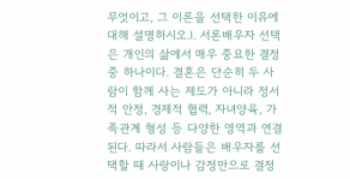무엇이고, 그 이론을 선택한 이유에 대해 설명하시오.Ⅰ. 서론배우자 선택은 개인의 삶에서 매우 중요한 결정 중 하나이다. 결혼은 단순히 두 사람이 함께 사는 제도가 아니라 정서적 안정, 경제적 협력, 자녀양육, 가족관계 형성 등 다양한 영역과 연결된다. 따라서 사람들은 배우자를 선택할 때 사랑이나 감정만으로 결정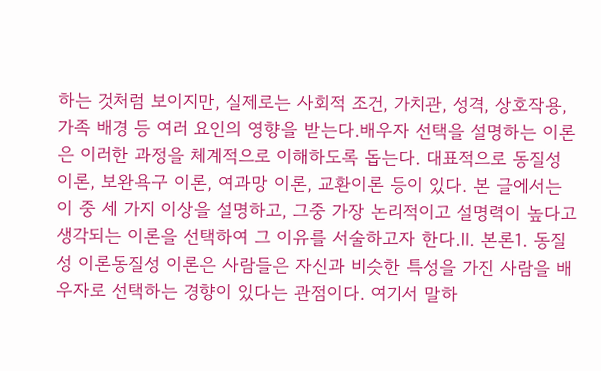하는 것처럼 보이지만, 실제로는 사회적 조건, 가치관, 성격, 상호작용, 가족 배경 등 여러 요인의 영향을 받는다.배우자 선택을 설명하는 이론은 이러한 과정을 체계적으로 이해하도록 돕는다. 대표적으로 동질성 이론, 보완욕구 이론, 여과망 이론, 교환이론 등이 있다. 본 글에서는 이 중 세 가지 이상을 설명하고, 그중 가장 논리적이고 설명력이 높다고 생각되는 이론을 선택하여 그 이유를 서술하고자 한다.Ⅱ. 본론1. 동질성 이론동질성 이론은 사람들은 자신과 비슷한 특성을 가진 사람을 배우자로 선택하는 경향이 있다는 관점이다. 여기서 말하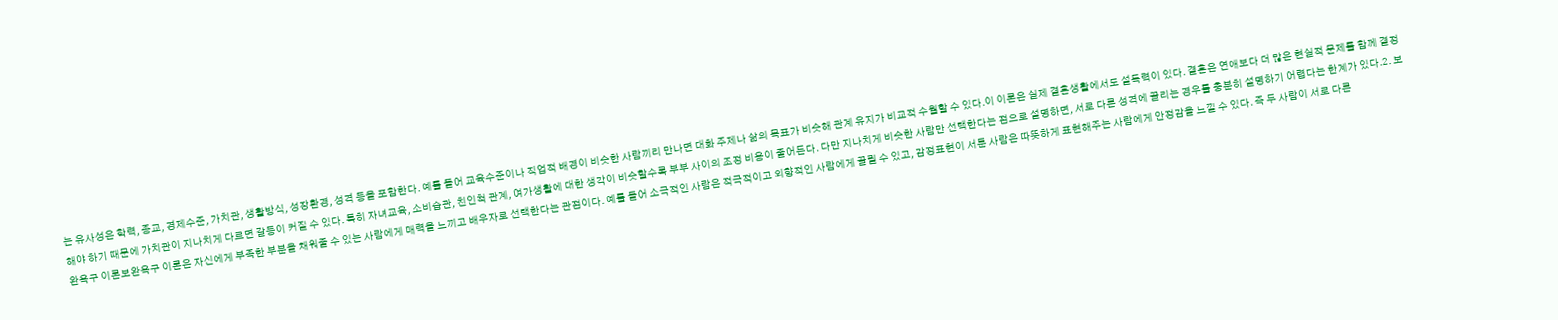는 유사성은 학력, 종교, 경제수준, 가치관, 생활방식, 성장환경, 성격 등을 포함한다. 예를 들어 교육수준이나 직업적 배경이 비슷한 사람끼리 만나면 대화 주제나 삶의 목표가 비슷해 관계 유지가 비교적 수월할 수 있다.이 이론은 실제 결혼생활에서도 설득력이 있다. 결혼은 연애보다 더 많은 현실적 문제를 함께 결정해야 하기 때문에 가치관이 지나치게 다르면 갈등이 커질 수 있다. 특히 자녀교육, 소비습관, 친인척 관계, 여가생활에 대한 생각이 비슷할수록 부부 사이의 조정 비용이 줄어든다. 다만 지나치게 비슷한 사람만 선택한다는 점으로 설명하면, 서로 다른 성격에 끌리는 경우를 충분히 설명하기 어렵다는 한계가 있다.2. 보완욕구 이론보완욕구 이론은 자신에게 부족한 부분을 채워줄 수 있는 사람에게 매력을 느끼고 배우자로 선택한다는 관점이다. 예를 들어 소극적인 사람은 적극적이고 외향적인 사람에게 끌릴 수 있고, 감정표현이 서툰 사람은 따뜻하게 표현해주는 사람에게 안정감을 느낄 수 있다. 즉 두 사람이 서로 다른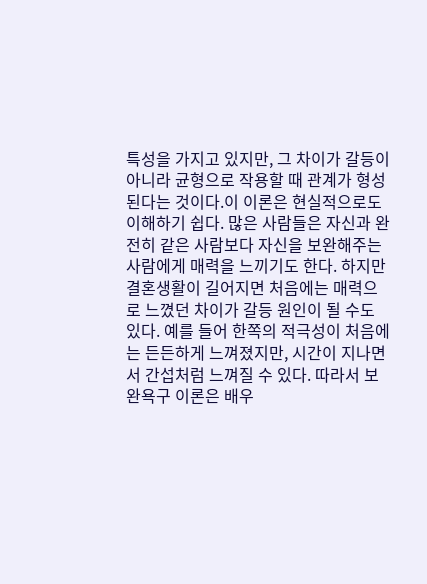특성을 가지고 있지만, 그 차이가 갈등이 아니라 균형으로 작용할 때 관계가 형성된다는 것이다.이 이론은 현실적으로도 이해하기 쉽다. 많은 사람들은 자신과 완전히 같은 사람보다 자신을 보완해주는 사람에게 매력을 느끼기도 한다. 하지만 결혼생활이 길어지면 처음에는 매력으로 느꼈던 차이가 갈등 원인이 될 수도 있다. 예를 들어 한쪽의 적극성이 처음에는 든든하게 느껴졌지만, 시간이 지나면서 간섭처럼 느껴질 수 있다. 따라서 보완욕구 이론은 배우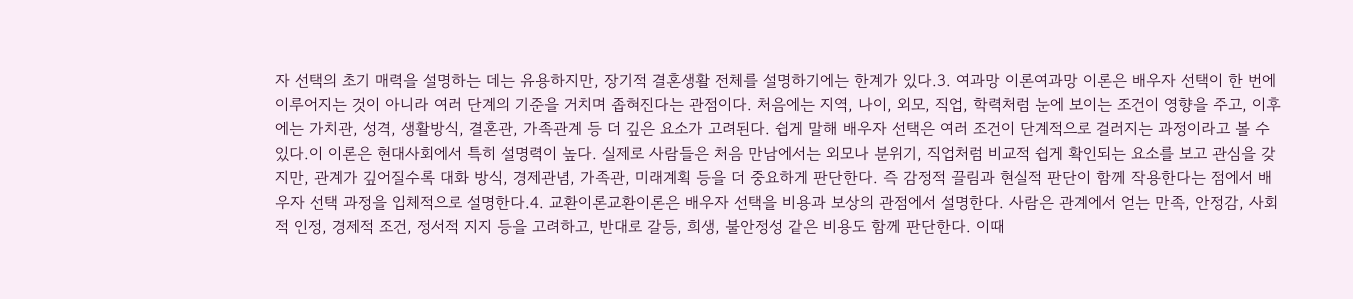자 선택의 초기 매력을 설명하는 데는 유용하지만, 장기적 결혼생활 전체를 설명하기에는 한계가 있다.3. 여과망 이론여과망 이론은 배우자 선택이 한 번에 이루어지는 것이 아니라 여러 단계의 기준을 거치며 좁혀진다는 관점이다. 처음에는 지역, 나이, 외모, 직업, 학력처럼 눈에 보이는 조건이 영향을 주고, 이후에는 가치관, 성격, 생활방식, 결혼관, 가족관계 등 더 깊은 요소가 고려된다. 쉽게 말해 배우자 선택은 여러 조건이 단계적으로 걸러지는 과정이라고 볼 수 있다.이 이론은 현대사회에서 특히 설명력이 높다. 실제로 사람들은 처음 만남에서는 외모나 분위기, 직업처럼 비교적 쉽게 확인되는 요소를 보고 관심을 갖지만, 관계가 깊어질수록 대화 방식, 경제관념, 가족관, 미래계획 등을 더 중요하게 판단한다. 즉 감정적 끌림과 현실적 판단이 함께 작용한다는 점에서 배우자 선택 과정을 입체적으로 설명한다.4. 교환이론교환이론은 배우자 선택을 비용과 보상의 관점에서 설명한다. 사람은 관계에서 얻는 만족, 안정감, 사회적 인정, 경제적 조건, 정서적 지지 등을 고려하고, 반대로 갈등, 희생, 불안정성 같은 비용도 함께 판단한다. 이때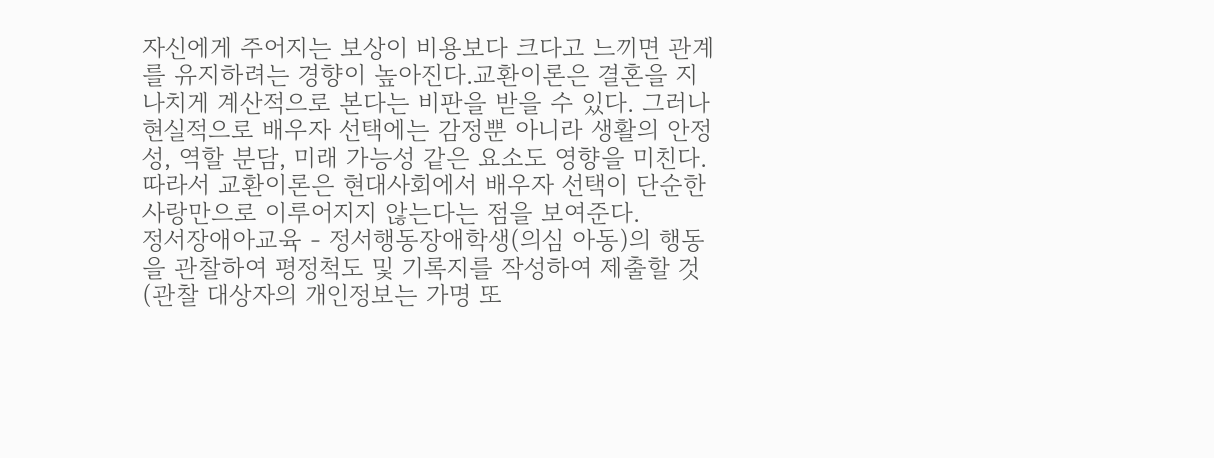자신에게 주어지는 보상이 비용보다 크다고 느끼면 관계를 유지하려는 경향이 높아진다.교환이론은 결혼을 지나치게 계산적으로 본다는 비판을 받을 수 있다. 그러나 현실적으로 배우자 선택에는 감정뿐 아니라 생활의 안정성, 역할 분담, 미래 가능성 같은 요소도 영향을 미친다. 따라서 교환이론은 현대사회에서 배우자 선택이 단순한 사랑만으로 이루어지지 않는다는 점을 보여준다.
정서장애아교육 - 정서행동장애학생(의심 아동)의 행동을 관찰하여 평정척도 및 기록지를 작성하여 제출할 것(관찰 대상자의 개인정보는 가명 또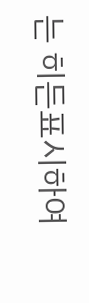는 히든표시하여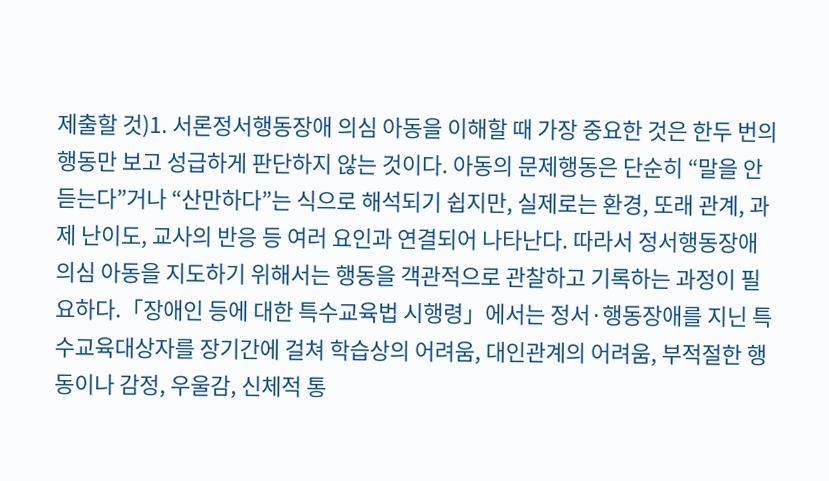제출할 것)1. 서론정서행동장애 의심 아동을 이해할 때 가장 중요한 것은 한두 번의 행동만 보고 성급하게 판단하지 않는 것이다. 아동의 문제행동은 단순히 “말을 안 듣는다”거나 “산만하다”는 식으로 해석되기 쉽지만, 실제로는 환경, 또래 관계, 과제 난이도, 교사의 반응 등 여러 요인과 연결되어 나타난다. 따라서 정서행동장애 의심 아동을 지도하기 위해서는 행동을 객관적으로 관찰하고 기록하는 과정이 필요하다.「장애인 등에 대한 특수교육법 시행령」에서는 정서·행동장애를 지닌 특수교육대상자를 장기간에 걸쳐 학습상의 어려움, 대인관계의 어려움, 부적절한 행동이나 감정, 우울감, 신체적 통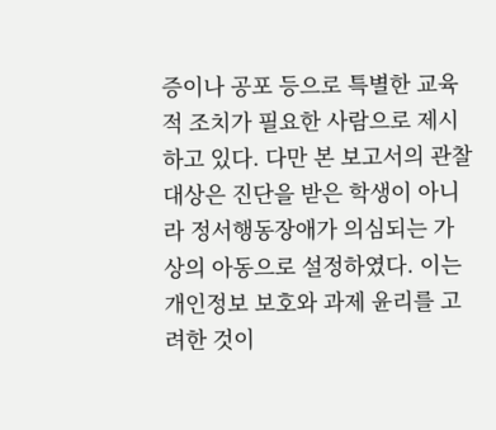증이나 공포 등으로 특별한 교육적 조치가 필요한 사람으로 제시하고 있다. 다만 본 보고서의 관찰 대상은 진단을 받은 학생이 아니라 정서행동장애가 의심되는 가상의 아동으로 설정하였다. 이는 개인정보 보호와 과제 윤리를 고려한 것이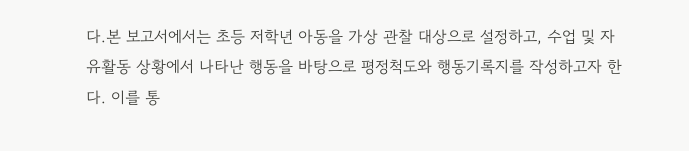다.본 보고서에서는 초등 저학년 아동을 가상 관찰 대상으로 설정하고, 수업 및 자유활동 상황에서 나타난 행동을 바탕으로 평정척도와 행동기록지를 작성하고자 한다. 이를 통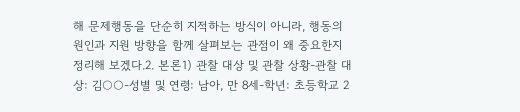해 문제행동을 단순히 지적하는 방식이 아니라, 행동의 원인과 지원 방향을 함께 살펴보는 관점이 왜 중요한지 정리해 보겠다.2. 본론1) 관찰 대상 및 관찰 상황-관찰 대상: 김○○-성별 및 연령: 남아, 만 8세-학년: 초등학교 2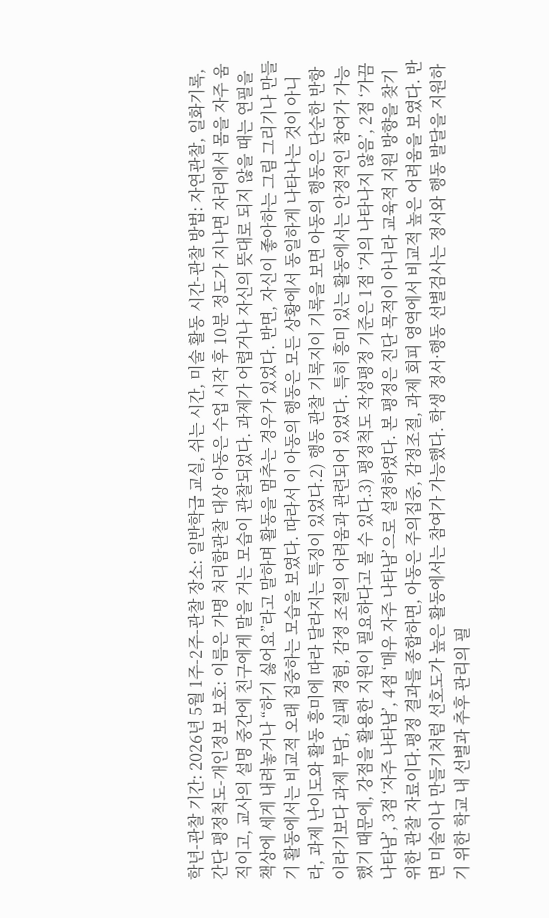학년-관찰 기간: 2026년 5월 1주-2주-관찰 장소: 일반학급 교실, 쉬는 시간, 미술 활동 시간-관찰 방법: 자연관찰, 일화기록, 간단 평정척도-개인정보 보호: 이름은 가명 처리함관찰 대상 아동은 수업 시작 후 10분 정도가 지나면 자리에서 몸을 자주 움직이고, 교사의 설명 중간에 친구에게 말을 거는 모습이 관찰되었다. 과제가 어렵거나 자신의 뜻대로 되지 않을 때는 연필을 책상에 세게 내려놓거나 “하기 싫어요”라고 말하며 활동을 멈추는 경우가 있었다. 반면, 자신이 좋아하는 그림 그리기나 만들기 활동에서는 비교적 오래 집중하는 모습을 보였다. 따라서 이 아동의 행동은 모든 상황에서 동일하게 나타나는 것이 아니라, 과제 난이도와 활동 흥미에 따라 달라지는 특징이 있었다.2) 행동 관찰 기록지이 기록을 보면 아동의 행동은 단순한 반항이라기보다 과제 부담, 실패 경험, 감정 조절의 어려움과 관련되어 있었다. 특히 흥미 있는 활동에서는 안정적인 참여가 가능했기 때문에, 강점을 활용한 지원이 필요하다고 볼 수 있다.3) 평정척도 작성평정 기준은 1점 ‘거의 나타나지 않음’, 2점 ‘가끔 나타남’, 3점 ‘자주 나타남’, 4점 ‘매우 자주 나타남’으로 설정하였다. 본 평정은 진단 목적이 아니라 교육적 지원 방향을 찾기 위한 관찰 자료이다.평정 결과를 종합하면, 아동은 주의집중, 감정조절, 과제 회피 영역에서 비교적 높은 어려움을 보였다. 반면 미술이나 만들기처럼 선호도가 높은 활동에서는 참여가 가능했다. 학생 정서·행동 선별검사는 정서와 행동 발달을 지원하기 위한 학교 내 선별과 추후 관리의 필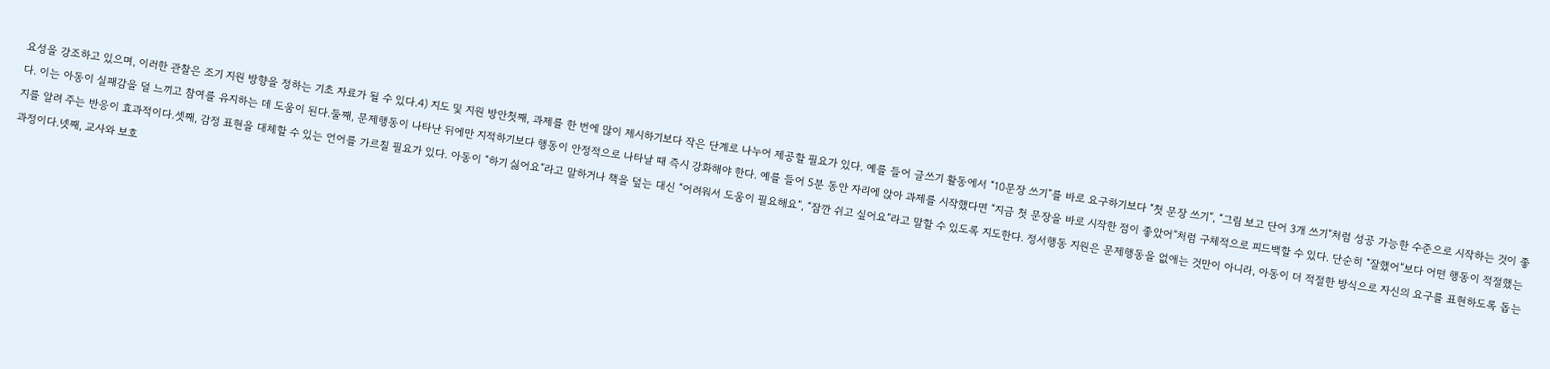요성을 강조하고 있으며, 이러한 관찰은 조기 지원 방향을 정하는 기초 자료가 될 수 있다.4) 지도 및 지원 방안첫째, 과제를 한 번에 많이 제시하기보다 작은 단계로 나누어 제공할 필요가 있다. 예를 들어 글쓰기 활동에서 “10문장 쓰기”를 바로 요구하기보다 “첫 문장 쓰기”, “그림 보고 단어 3개 쓰기”처럼 성공 가능한 수준으로 시작하는 것이 좋다. 이는 아동이 실패감을 덜 느끼고 참여를 유지하는 데 도움이 된다.둘째, 문제행동이 나타난 뒤에만 지적하기보다 행동이 안정적으로 나타날 때 즉시 강화해야 한다. 예를 들어 5분 동안 자리에 앉아 과제를 시작했다면 “지금 첫 문장을 바로 시작한 점이 좋았어”처럼 구체적으로 피드백할 수 있다. 단순히 “잘했어”보다 어떤 행동이 적절했는지를 알려 주는 반응이 효과적이다.셋째, 감정 표현을 대체할 수 있는 언어를 가르칠 필요가 있다. 아동이 “하기 싫어요”라고 말하거나 책을 덮는 대신 “어려워서 도움이 필요해요”, “잠깐 쉬고 싶어요”라고 말할 수 있도록 지도한다. 정서행동 지원은 문제행동을 없애는 것만이 아니라, 아동이 더 적절한 방식으로 자신의 요구를 표현하도록 돕는 과정이다.넷째, 교사와 보호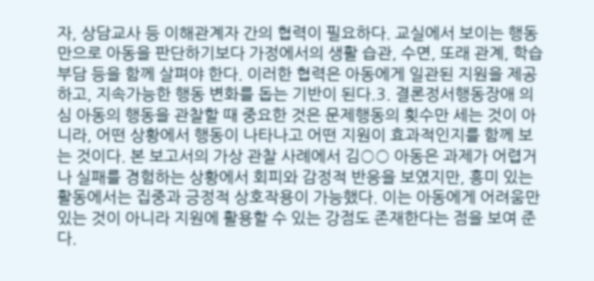자, 상담교사 등 이해관계자 간의 협력이 필요하다. 교실에서 보이는 행동만으로 아동을 판단하기보다 가정에서의 생활 습관, 수면, 또래 관계, 학습 부담 등을 함께 살펴야 한다. 이러한 협력은 아동에게 일관된 지원을 제공하고, 지속가능한 행동 변화를 돕는 기반이 된다.3. 결론정서행동장애 의심 아동의 행동을 관찰할 때 중요한 것은 문제행동의 횟수만 세는 것이 아니라, 어떤 상황에서 행동이 나타나고 어떤 지원이 효과적인지를 함께 보는 것이다. 본 보고서의 가상 관찰 사례에서 김○○ 아동은 과제가 어렵거나 실패를 경험하는 상황에서 회피와 감정적 반응을 보였지만, 흥미 있는 활동에서는 집중과 긍정적 상호작용이 가능했다. 이는 아동에게 어려움만 있는 것이 아니라 지원에 활용할 수 있는 강점도 존재한다는 점을 보여 준다.